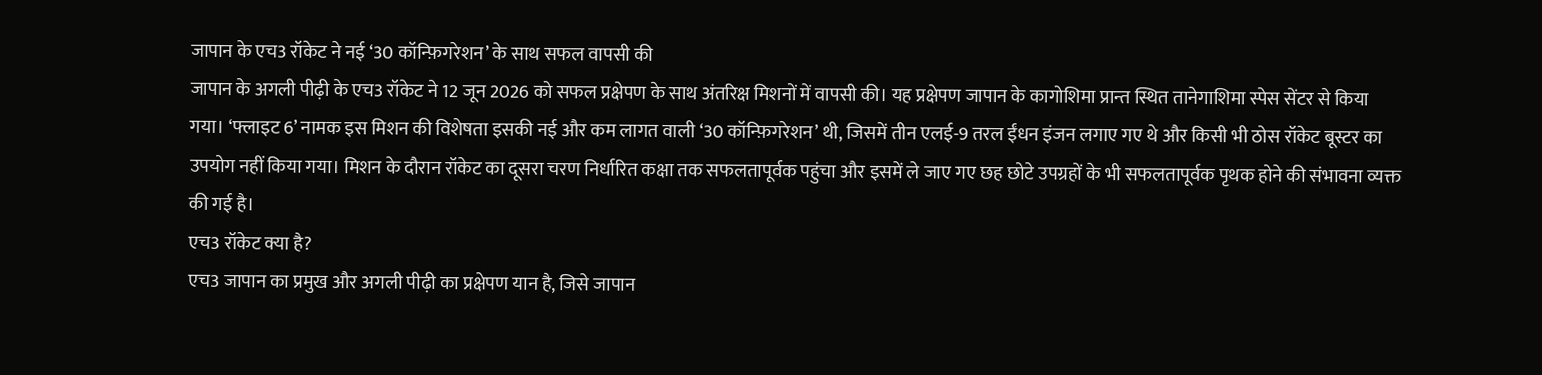जापान के एच3 रॉकेट ने नई ‘30 कॉन्फ़िगरेशन’ के साथ सफल वापसी की
जापान के अगली पीढ़ी के एच3 रॉकेट ने 12 जून 2026 को सफल प्रक्षेपण के साथ अंतरिक्ष मिशनों में वापसी की। यह प्रक्षेपण जापान के कागोशिमा प्रान्त स्थित तानेगाशिमा स्पेस सेंटर से किया गया। ‘फ्लाइट 6’ नामक इस मिशन की विशेषता इसकी नई और कम लागत वाली ‘30 कॉन्फ़िगरेशन’ थी, जिसमें तीन एलई-9 तरल ईंधन इंजन लगाए गए थे और किसी भी ठोस रॉकेट बूस्टर का उपयोग नहीं किया गया। मिशन के दौरान रॉकेट का दूसरा चरण निर्धारित कक्षा तक सफलतापूर्वक पहुंचा और इसमें ले जाए गए छह छोटे उपग्रहों के भी सफलतापूर्वक पृथक होने की संभावना व्यक्त की गई है।
एच3 रॉकेट क्या है?
एच3 जापान का प्रमुख और अगली पीढ़ी का प्रक्षेपण यान है, जिसे जापान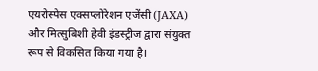एयरोस्पेस एक्सप्लोरेशन एजेंसी (JAXA) और मित्सुबिशी हेवी इंडस्ट्रीज द्वारा संयुक्त रूप से विकसित किया गया है।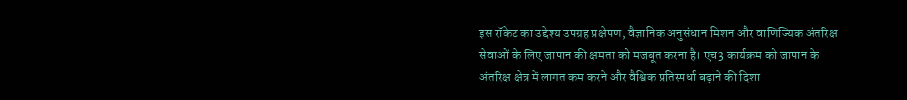इस रॉकेट का उद्देश्य उपग्रह प्रक्षेपण, वैज्ञानिक अनुसंधान मिशन और वाणिज्यिक अंतरिक्ष सेवाओं के लिए जापान की क्षमता को मजबूत करना है। एच3 कार्यक्रम को जापान के अंतरिक्ष क्षेत्र में लागत कम करने और वैश्विक प्रतिस्पर्धा बढ़ाने की दिशा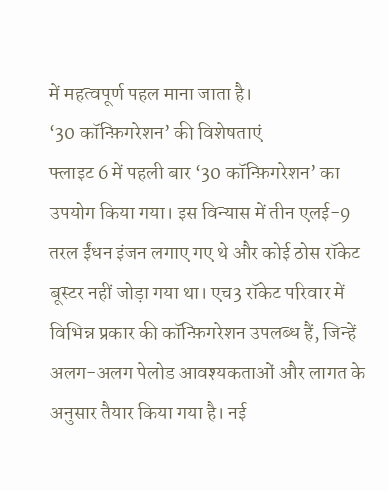में महत्वपूर्ण पहल माना जाता है।
‘30 कॉन्फ़िगरेशन’ की विशेषताएं
फ्लाइट 6 में पहली बार ‘30 कॉन्फ़िगरेशन’ का उपयोग किया गया। इस विन्यास में तीन एलई-9 तरल ईंधन इंजन लगाए गए थे और कोई ठोस रॉकेट बूस्टर नहीं जोड़ा गया था। एच3 रॉकेट परिवार में विभिन्न प्रकार की कॉन्फ़िगरेशन उपलब्ध हैं, जिन्हें अलग-अलग पेलोड आवश्यकताओं और लागत के अनुसार तैयार किया गया है। नई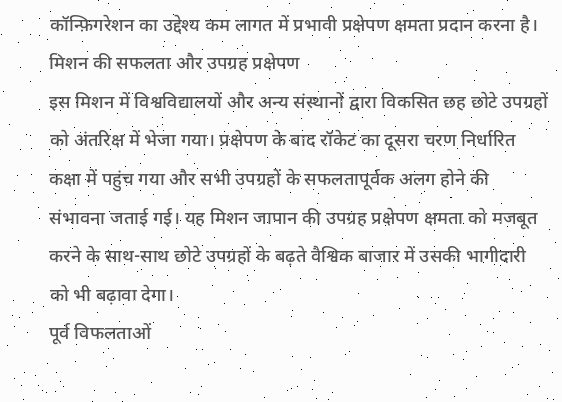कॉन्फ़िगरेशन का उद्देश्य कम लागत में प्रभावी प्रक्षेपण क्षमता प्रदान करना है।
मिशन की सफलता और उपग्रह प्रक्षेपण
इस मिशन में विश्वविद्यालयों और अन्य संस्थानों द्वारा विकसित छह छोटे उपग्रहों को अंतरिक्ष में भेजा गया। प्रक्षेपण के बाद रॉकेट का दूसरा चरण निर्धारित कक्षा में पहुंच गया और सभी उपग्रहों के सफलतापूर्वक अलग होने की संभावना जताई गई। यह मिशन जापान की उपग्रह प्रक्षेपण क्षमता को मजबूत करने के साथ-साथ छोटे उपग्रहों के बढ़ते वैश्विक बाजार में उसकी भागीदारी को भी बढ़ावा देगा।
पूर्व विफलताओं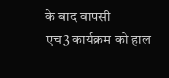के बाद वापसी
एच3 कार्यक्रम को हाल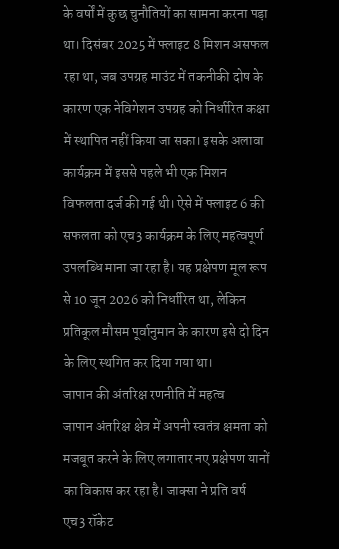के वर्षों में कुछ चुनौतियों का सामना करना पड़ा था। दिसंबर 2025 में फ्लाइट 8 मिशन असफल रहा था, जब उपग्रह माउंट में तकनीकी दोष के कारण एक नेविगेशन उपग्रह को निर्धारित कक्षा में स्थापित नहीं किया जा सका। इसके अलावा कार्यक्रम में इससे पहले भी एक मिशन विफलता दर्ज की गई थी। ऐसे में फ्लाइट 6 की सफलता को एच3 कार्यक्रम के लिए महत्वपूर्ण उपलब्धि माना जा रहा है। यह प्रक्षेपण मूल रूप से 10 जून 2026 को निर्धारित था, लेकिन प्रतिकूल मौसम पूर्वानुमान के कारण इसे दो दिन के लिए स्थगित कर दिया गया था।
जापान की अंतरिक्ष रणनीति में महत्व
जापान अंतरिक्ष क्षेत्र में अपनी स्वतंत्र क्षमता को मजबूत करने के लिए लगातार नए प्रक्षेपण यानों का विकास कर रहा है। जाक्सा ने प्रति वर्ष एच3 रॉकेट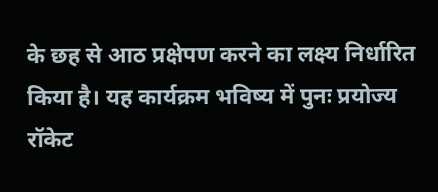के छह से आठ प्रक्षेपण करने का लक्ष्य निर्धारित किया है। यह कार्यक्रम भविष्य में पुनः प्रयोज्य रॉकेट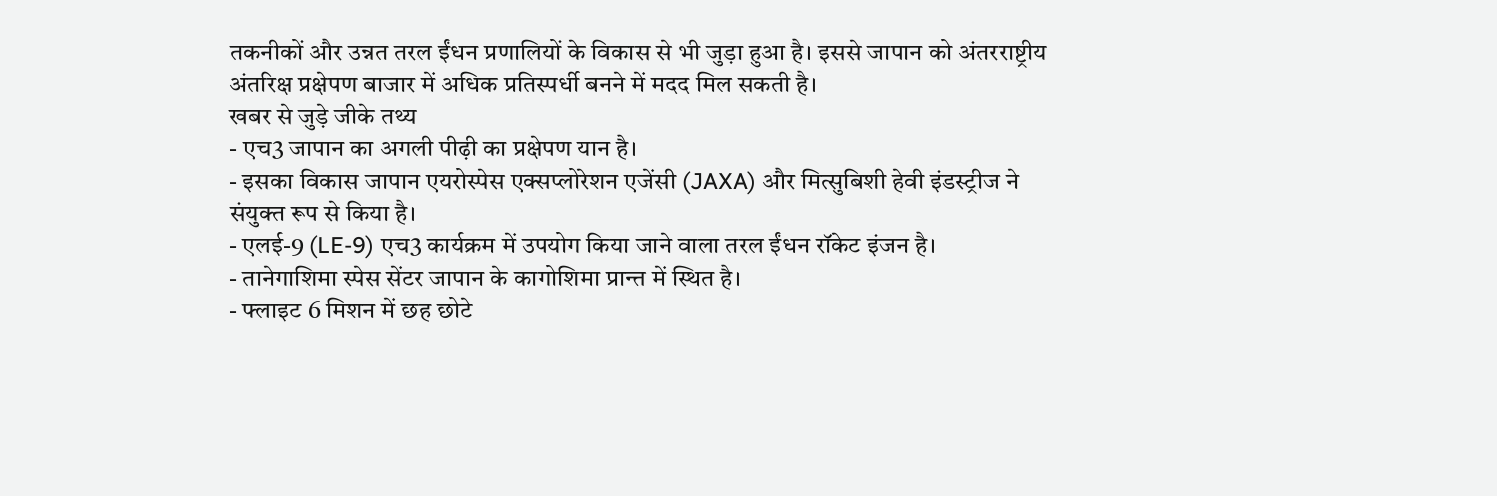तकनीकों और उन्नत तरल ईंधन प्रणालियों के विकास से भी जुड़ा हुआ है। इससे जापान को अंतरराष्ट्रीय अंतरिक्ष प्रक्षेपण बाजार में अधिक प्रतिस्पर्धी बनने में मदद मिल सकती है।
खबर से जुड़े जीके तथ्य
- एच3 जापान का अगली पीढ़ी का प्रक्षेपण यान है।
- इसका विकास जापान एयरोस्पेस एक्सप्लोरेशन एजेंसी (JAXA) और मित्सुबिशी हेवी इंडस्ट्रीज ने संयुक्त रूप से किया है।
- एलई-9 (LE-9) एच3 कार्यक्रम में उपयोग किया जाने वाला तरल ईंधन रॉकेट इंजन है।
- तानेगाशिमा स्पेस सेंटर जापान के कागोशिमा प्रान्त में स्थित है।
- फ्लाइट 6 मिशन में छह छोटे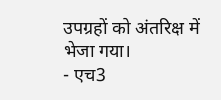उपग्रहों को अंतरिक्ष में भेजा गया।
- एच3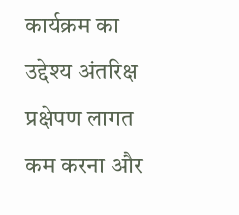कार्यक्रम का उद्देश्य अंतरिक्ष प्रक्षेपण लागत कम करना और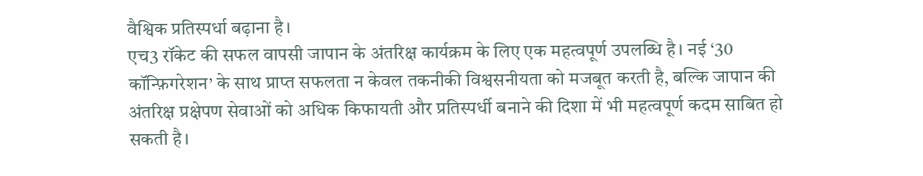वैश्विक प्रतिस्पर्धा बढ़ाना है।
एच3 रॉकेट की सफल वापसी जापान के अंतरिक्ष कार्यक्रम के लिए एक महत्वपूर्ण उपलब्धि है। नई ‘30 कॉन्फ़िगरेशन’ के साथ प्राप्त सफलता न केवल तकनीकी विश्वसनीयता को मजबूत करती है, बल्कि जापान की अंतरिक्ष प्रक्षेपण सेवाओं को अधिक किफायती और प्रतिस्पर्धी बनाने की दिशा में भी महत्वपूर्ण कदम साबित हो सकती है।